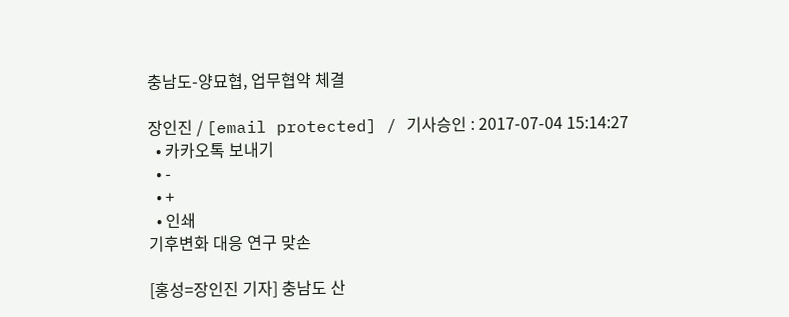충남도-양묘협, 업무협약 체결

장인진 / [email protected] / 기사승인 : 2017-07-04 15:14:27
  • 카카오톡 보내기
  • -
  • +
  • 인쇄
기후변화 대응 연구 맞손

[홍성=장인진 기자] 충남도 산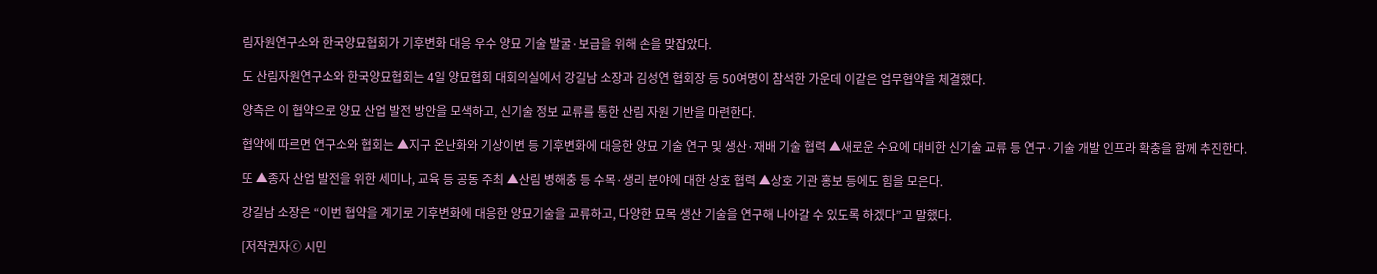림자원연구소와 한국양묘협회가 기후변화 대응 우수 양묘 기술 발굴·보급을 위해 손을 맞잡았다.

도 산림자원연구소와 한국양묘협회는 4일 양묘협회 대회의실에서 강길남 소장과 김성연 협회장 등 50여명이 참석한 가운데 이같은 업무협약을 체결했다.

양측은 이 협약으로 양묘 산업 발전 방안을 모색하고, 신기술 정보 교류를 통한 산림 자원 기반을 마련한다.

협약에 따르면 연구소와 협회는 ▲지구 온난화와 기상이변 등 기후변화에 대응한 양묘 기술 연구 및 생산·재배 기술 협력 ▲새로운 수요에 대비한 신기술 교류 등 연구·기술 개발 인프라 확충을 함께 추진한다.

또 ▲종자 산업 발전을 위한 세미나, 교육 등 공동 주최 ▲산림 병해충 등 수목·생리 분야에 대한 상호 협력 ▲상호 기관 홍보 등에도 힘을 모은다.

강길남 소장은 “이번 협약을 계기로 기후변화에 대응한 양묘기술을 교류하고, 다양한 묘목 생산 기술을 연구해 나아갈 수 있도록 하겠다”고 말했다.

[저작권자ⓒ 시민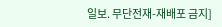일보. 무단전재-재배포 금지]